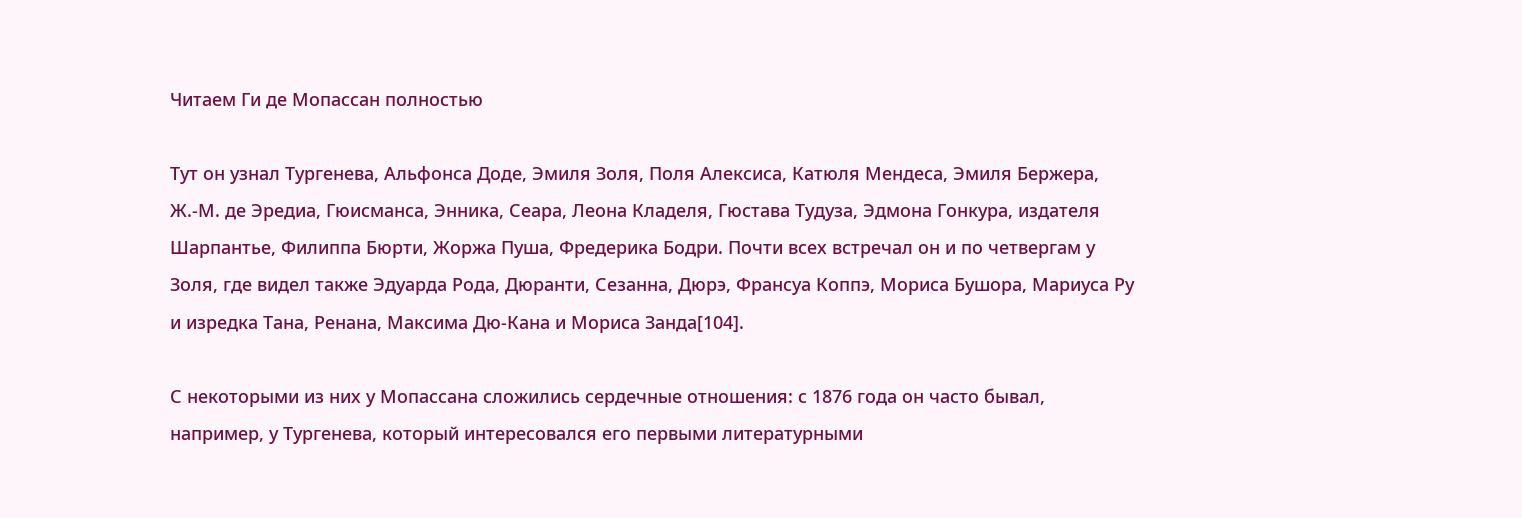Читаем Ги де Мопассан полностью

Тут он узнал Тургенева, Альфонса Доде, Эмиля Золя, Поля Алексиса, Катюля Мендеса, Эмиля Бержера, Ж.-М. де Эредиа, Гюисманса, Энника, Сеара, Леона Кладеля, Гюстава Тудуза, Эдмона Гонкура, издателя Шарпантье, Филиппа Бюрти, Жоржа Пуша, Фредерика Бодри. Почти всех встречал он и по четвергам у Золя, где видел также Эдуарда Рода, Дюранти, Сезанна, Дюрэ, Франсуа Коппэ, Мориса Бушора, Мариуса Ру и изредка Тана, Ренана, Максима Дю-Кана и Мориса Занда[104].

С некоторыми из них у Мопассана сложились сердечные отношения: с 1876 года он часто бывал, например, у Тургенева, который интересовался его первыми литературными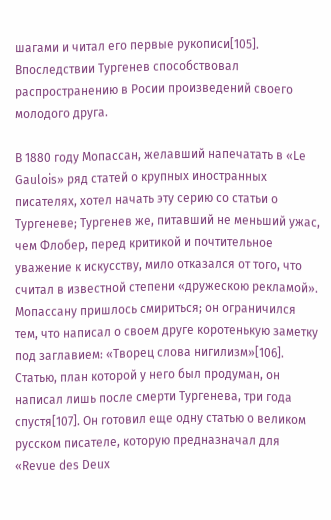шагами и читал его первые рукописи[105]. Впоследствии Тургенев способствовал распространению в Росии произведений своего молодого друга.

В 1880 году Мопассан, желавший напечатать в «Le Gaulois» ряд статей о крупных иностранных писателях, хотел начать эту серию со статьи о Тургеневе; Тургенев же, питавший не меньший ужас, чем Флобер, перед критикой и почтительное уважение к искусству, мило отказался от того, что считал в известной степени «дружескою рекламой». Мопассану пришлось смириться; он ограничился тем, что написал о своем друге коротенькую заметку под заглавием: «Творец слова нигилизм»[106]. Статью, план которой у него был продуман, он написал лишь после смерти Тургенева, три года спустя[107]. Он готовил еще одну статью о великом русском писателе, которую предназначал для «Revue des Deux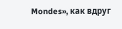Mondes», как вдруг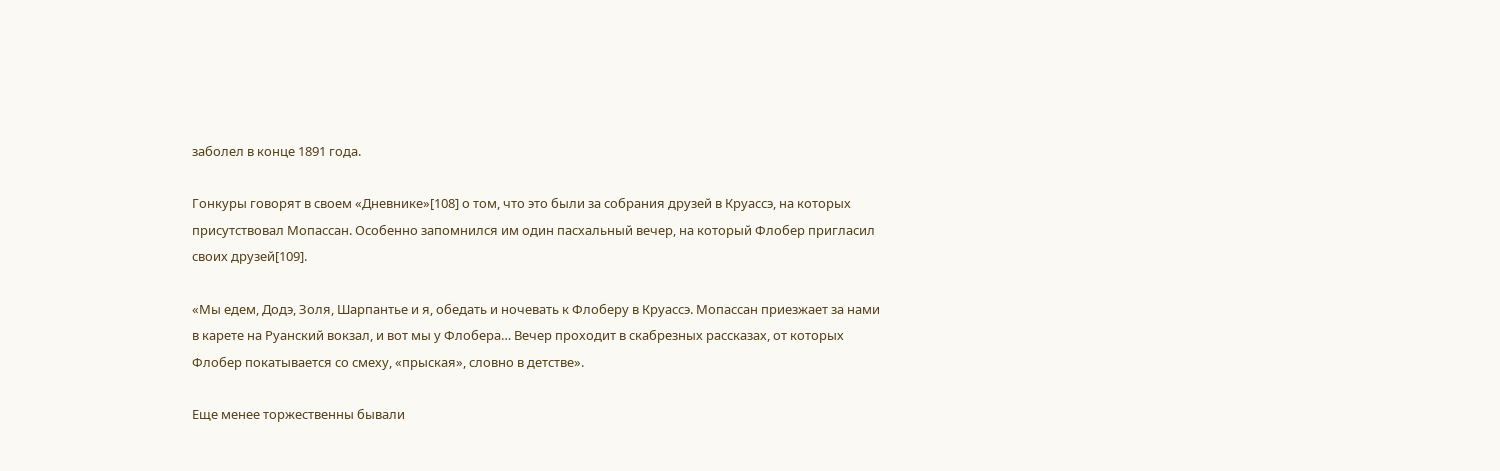заболел в конце 1891 года.

Гонкуры говорят в своем «Дневнике»[108] о том, что это были за собрания друзей в Круассэ, на которых присутствовал Мопассан. Особенно запомнился им один пасхальный вечер, на который Флобер пригласил своих друзей[109].

«Мы едем, Додэ, Золя, Шарпантье и я, обедать и ночевать к Флоберу в Круассэ. Мопассан приезжает за нами в карете на Руанский вокзал, и вот мы у Флобера… Вечер проходит в скабрезных рассказах, от которых Флобер покатывается со смеху, «прыская», словно в детстве».

Еще менее торжественны бывали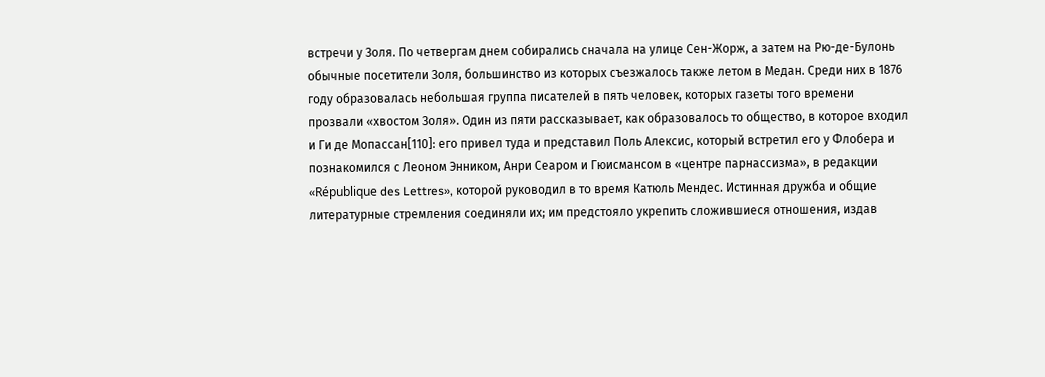встречи у Золя. По четвергам днем собирались сначала на улице Сен-Жорж, а затем на Рю-де-Булонь обычные посетители Золя, большинство из которых съезжалось также летом в Медан. Среди них в 1876 году образовалась небольшая группа писателей в пять человек, которых газеты того времени прозвали «хвостом Золя». Один из пяти рассказывает, как образовалось то общество, в которое входил и Ги де Мопассан[110]: его привел туда и представил Поль Алексис, который встретил его у Флобера и познакомился с Леоном Энником, Анри Сеаром и Гюисмансом в «центре парнассизма», в редакции «République des Lettres», которой руководил в то время Катюль Мендес. Истинная дружба и общие литературные стремления соединяли их; им предстояло укрепить сложившиеся отношения, издав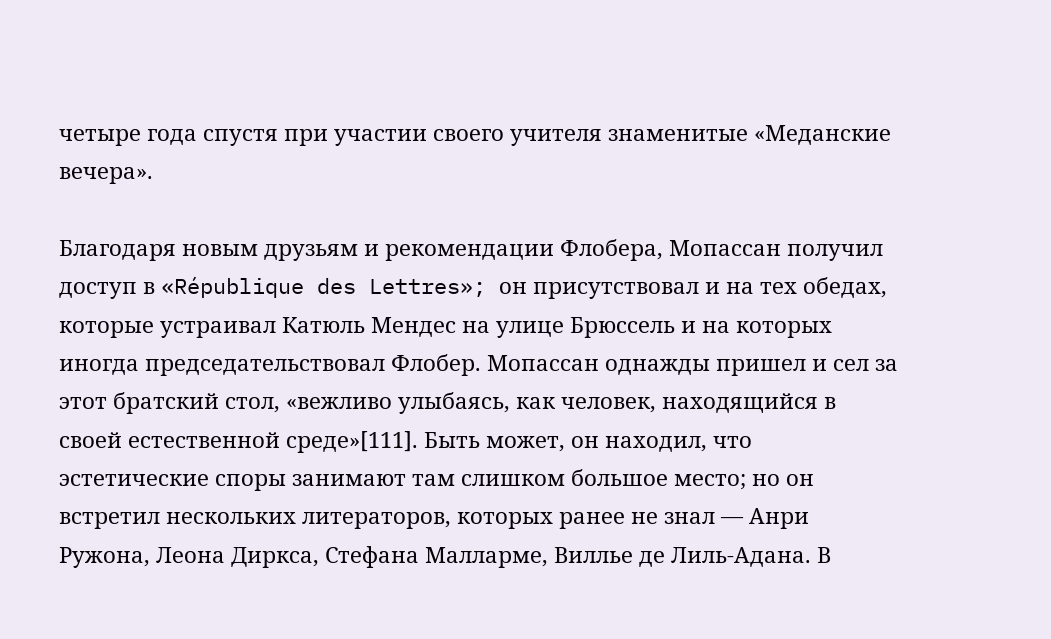четыре года спустя при участии своего учителя знаменитые «Меданские вечера».

Благодаря новым друзьям и рекомендации Флобера, Мопассан получил доступ в «République des Lettres»; он присутствовал и на тех обедах, которые устраивал Катюль Мендес на улице Брюссель и на которых иногда председательствовал Флобер. Мопассан однажды пришел и сел за этот братский стол, «вежливо улыбаясь, как человек, находящийся в своей естественной среде»[111]. Быть может, он находил, что эстетические споры занимают там слишком большое место; но он встретил нескольких литераторов, которых ранее не знал — Анри Ружона, Леона Диркса, Стефана Малларме, Виллье де Лиль-Адана. В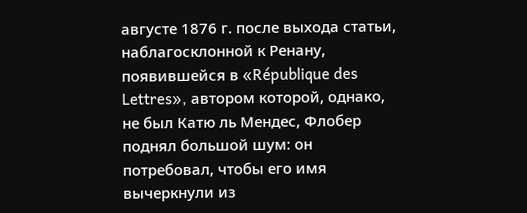августе 1876 г. после выхода статьи, наблагосклонной к Ренану, появившейся в «République des Lettres», автором которой, однако, не был Катю ль Мендес, Флобер поднял большой шум: он потребовал, чтобы его имя вычеркнули из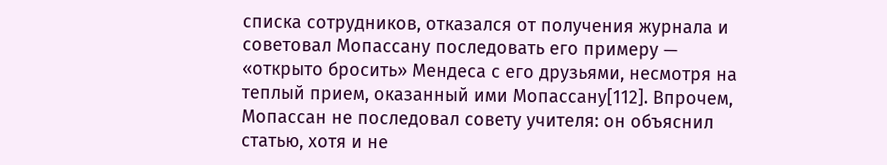списка сотрудников, отказался от получения журнала и советовал Мопассану последовать его примеру — «открыто бросить» Мендеса с его друзьями, несмотря на теплый прием, оказанный ими Мопассану[112]. Впрочем, Мопассан не последовал совету учителя: он объяснил статью, хотя и не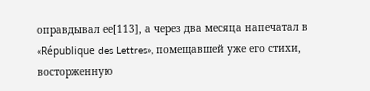оправдывал ее[113], а через два месяца напечатал в «République des Lettres», помещавшей уже его стихи, восторженную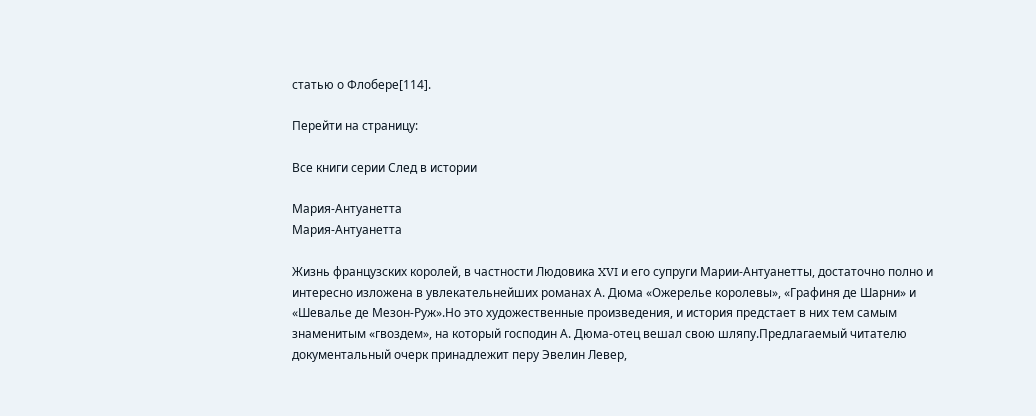статью о Флобере[114].

Перейти на страницу:

Все книги серии След в истории

Мария-Антуанетта
Мария-Антуанетта

Жизнь французских королей, в частности Людовика XVI и его супруги Марии-Антуанетты, достаточно полно и интересно изложена в увлекательнейших романах А. Дюма «Ожерелье королевы», «Графиня де Шарни» и «Шевалье де Мезон-Руж».Но это художественные произведения, и история предстает в них тем самым знаменитым «гвоздем», на который господин А. Дюма-отец вешал свою шляпу.Предлагаемый читателю документальный очерк принадлежит перу Эвелин Левер,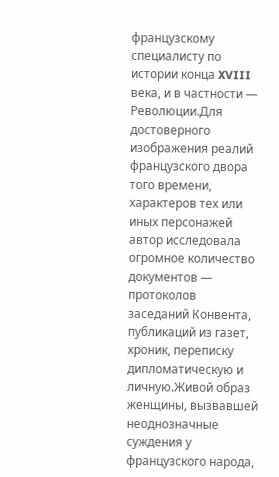французскому специалисту по истории конца XVIII века, и в частности — Революции.Для достоверного изображения реалий французского двора того времени, характеров тех или иных персонажей автор исследовала огромное количество документов — протоколов заседаний Конвента, публикаций из газет, хроник, переписку дипломатическую и личную.Живой образ женщины, вызвавшей неоднозначные суждения у французского народа,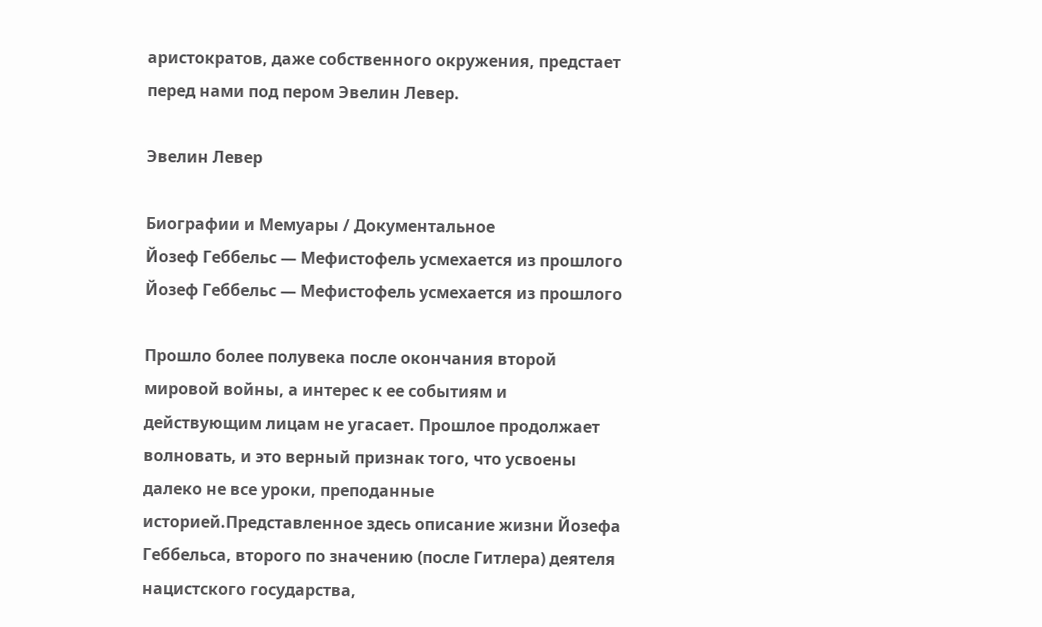аристократов, даже собственного окружения, предстает перед нами под пером Эвелин Левер.

Эвелин Левер

Биографии и Мемуары / Документальное
Йозеф Геббельс — Мефистофель усмехается из прошлого
Йозеф Геббельс — Мефистофель усмехается из прошлого

Прошло более полувека после окончания второй мировой войны, а интерес к ее событиям и действующим лицам не угасает. Прошлое продолжает волновать, и это верный признак того, что усвоены далеко не все уроки, преподанные историей.Представленное здесь описание жизни Йозефа Геббельса, второго по значению (после Гитлера) деятеля нацистского государства,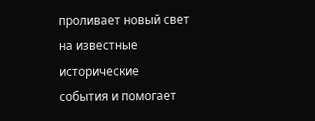проливает новый свет на известные исторические события и помогает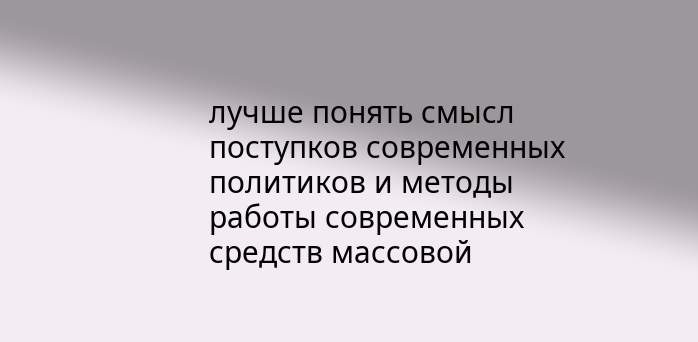лучше понять смысл поступков современных политиков и методы работы современных средств массовой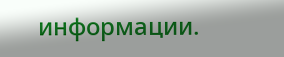информации.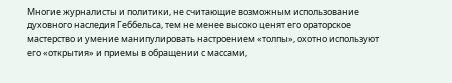Многие журналисты и политики, не считающие возможным использование духовного наследия Геббельса, тем не менее высоко ценят его ораторское мастерство и умение манипулировать настроением «толпы», охотно используют его «открытия» и приемы в обращении с массами,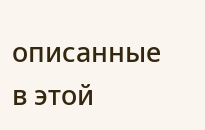описанные в этой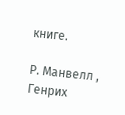книге.

Р. Манвелл , Генрих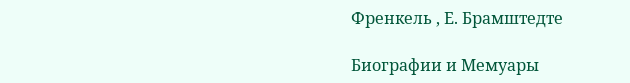Френкель , Е. Брамштедте

Биографии и Мемуары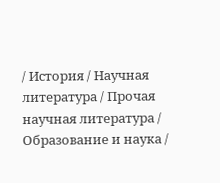/ История / Научная литература / Прочая научная литература / Образование и наука /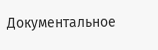Документальное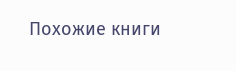Похожие книги